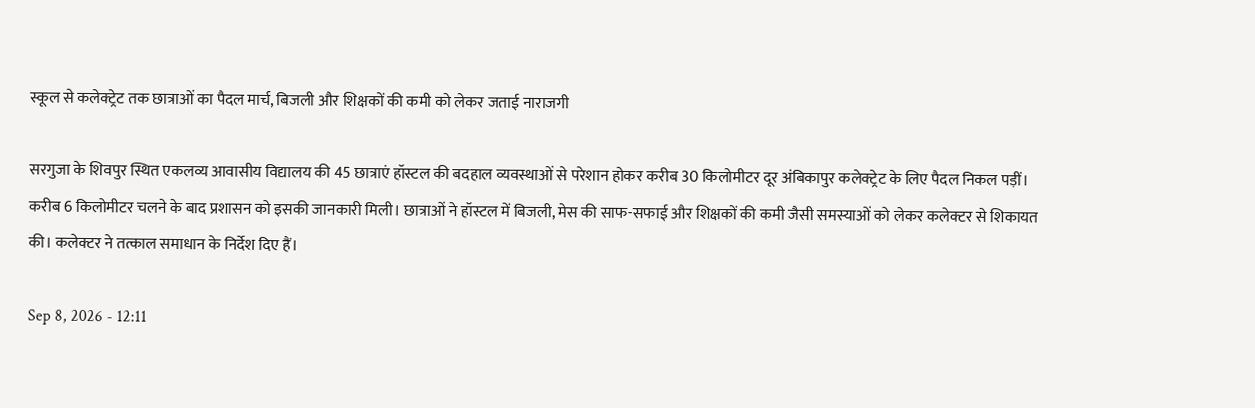स्कूल से कलेक्ट्रेट तक छात्राओं का पैदल मार्च, बिजली और शिक्षकों की कमी को लेकर जताई नाराजगी

सरगुजा के शिवपुर स्थित एकलव्य आवासीय विद्यालय की 45 छात्राएं हॉस्टल की बदहाल व्यवस्थाओं से परेशान होकर करीब 30 किलोमीटर दूर अंबिकापुर कलेक्ट्रेट के लिए पैदल निकल पड़ीं। करीब 6 किलोमीटर चलने के बाद प्रशासन को इसकी जानकारी मिली। छात्राओं ने हॉस्टल में बिजली, मेस की साफ-सफाई और शिक्षकों की कमी जैसी समस्याओं को लेकर कलेक्टर से शिकायत की। कलेक्टर ने तत्काल समाधान के निर्देश दिए हैं।

Sep 8, 2026 - 12:11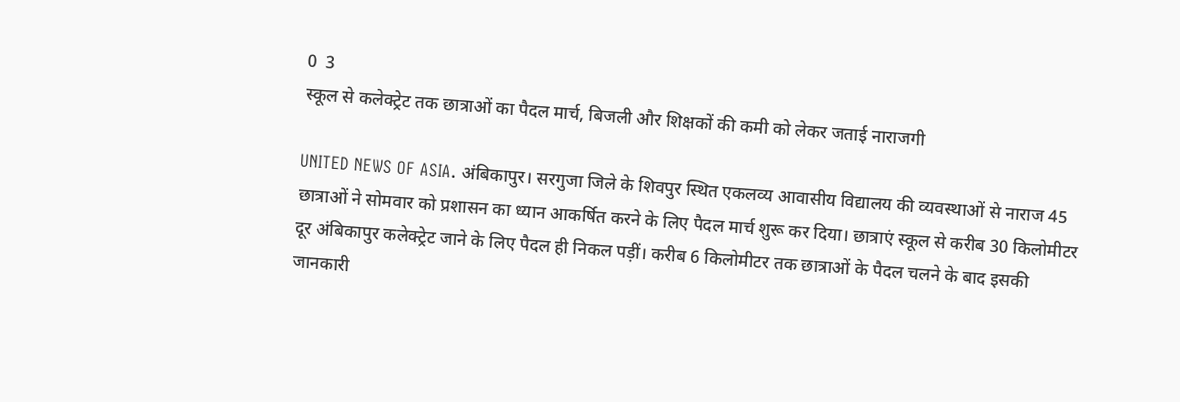0  3
स्कूल से कलेक्ट्रेट तक छात्राओं का पैदल मार्च, बिजली और शिक्षकों की कमी को लेकर जताई नाराजगी

UNITED NEWS OF ASIA. अंबिकापुर। सरगुजा जिले के शिवपुर स्थित एकलव्य आवासीय विद्यालय की व्यवस्थाओं से नाराज 45 छात्राओं ने सोमवार को प्रशासन का ध्यान आकर्षित करने के लिए पैदल मार्च शुरू कर दिया। छात्राएं स्कूल से करीब 30 किलोमीटर दूर अंबिकापुर कलेक्ट्रेट जाने के लिए पैदल ही निकल पड़ीं। करीब 6 किलोमीटर तक छात्राओं के पैदल चलने के बाद इसकी जानकारी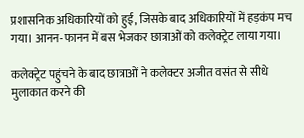प्रशासनिक अधिकारियों को हुई, जिसके बाद अधिकारियों में हड़कंप मच गया। आनन-फानन में बस भेजकर छात्राओं को कलेक्ट्रेट लाया गया।

कलेक्ट्रेट पहुंचने के बाद छात्राओं ने कलेक्टर अजीत वसंत से सीधे मुलाकात करने की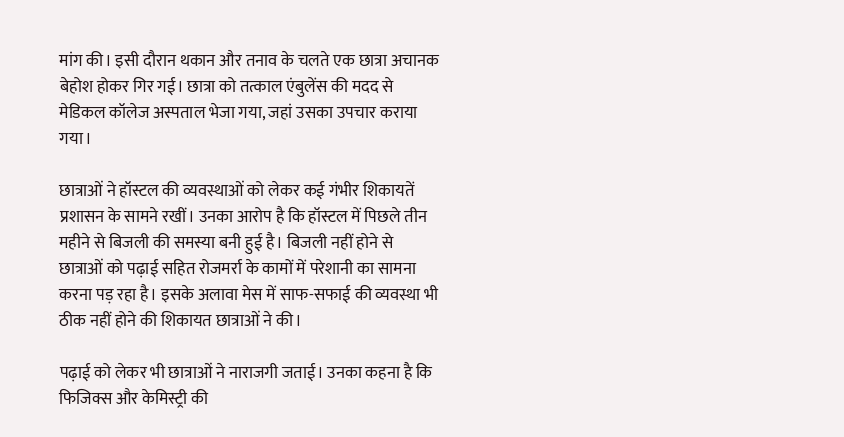मांग की। इसी दौरान थकान और तनाव के चलते एक छात्रा अचानक बेहोश होकर गिर गई। छात्रा को तत्काल एंबुलेंस की मदद से मेडिकल कॉलेज अस्पताल भेजा गया, जहां उसका उपचार कराया गया।

छात्राओं ने हॉस्टल की व्यवस्थाओं को लेकर कई गंभीर शिकायतें प्रशासन के सामने रखीं। उनका आरोप है कि हॉस्टल में पिछले तीन महीने से बिजली की समस्या बनी हुई है। बिजली नहीं होने से छात्राओं को पढ़ाई सहित रोजमर्रा के कामों में परेशानी का सामना करना पड़ रहा है। इसके अलावा मेस में साफ-सफाई की व्यवस्था भी ठीक नहीं होने की शिकायत छात्राओं ने की।

पढ़ाई को लेकर भी छात्राओं ने नाराजगी जताई। उनका कहना है कि फिजिक्स और केमिस्ट्री की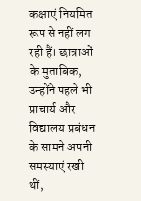कक्षाएं नियमित रूप से नहीं लग रही हैं। छात्राओं के मुताबिक, उन्होंने पहले भी प्राचार्य और विद्यालय प्रबंधन के सामने अपनी समस्याएं रखी थीं,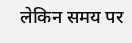लेकिन समय पर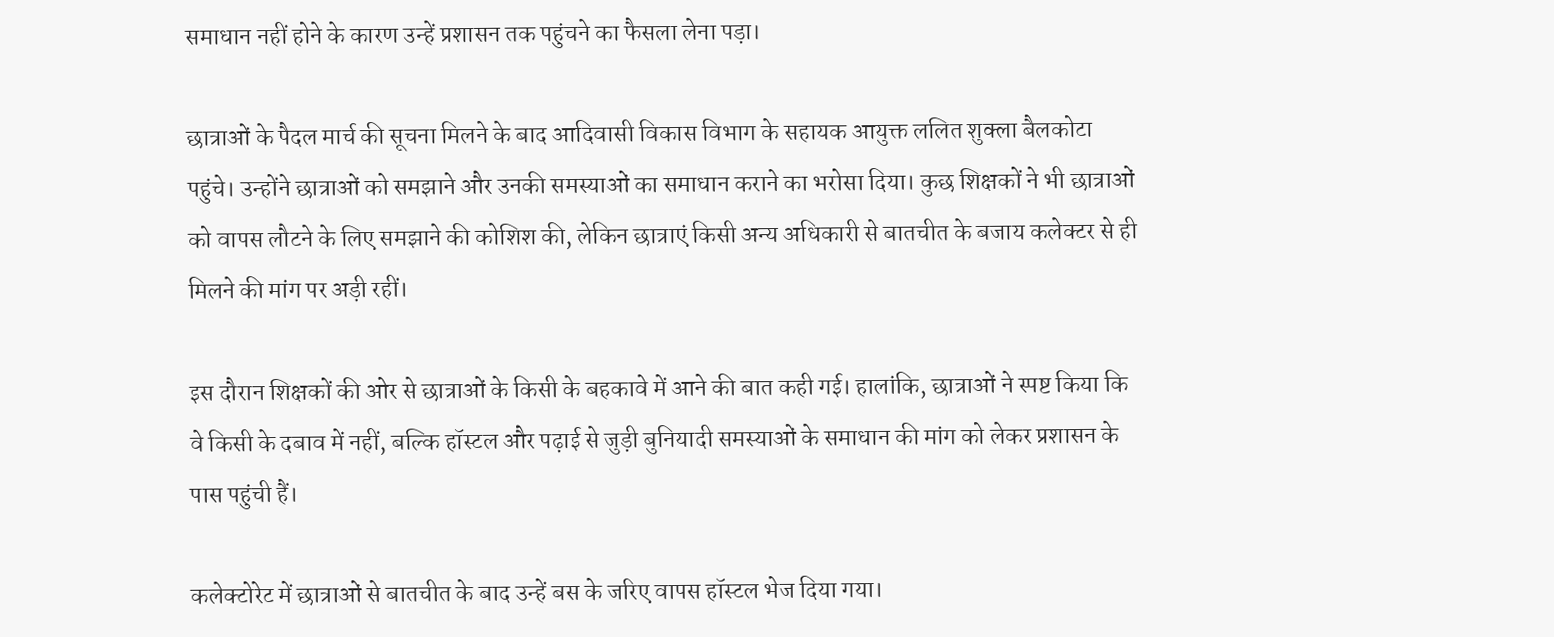समाधान नहीं होने के कारण उन्हें प्रशासन तक पहुंचने का फैसला लेना पड़ा।

छात्राओं के पैदल मार्च की सूचना मिलने के बाद आदिवासी विकास विभाग के सहायक आयुक्त ललित शुक्ला बैलकोटा पहुंचे। उन्होंने छात्राओं को समझाने और उनकी समस्याओं का समाधान कराने का भरोसा दिया। कुछ शिक्षकों ने भी छात्राओं को वापस लौटने के लिए समझाने की कोशिश की, लेकिन छात्राएं किसी अन्य अधिकारी से बातचीत के बजाय कलेक्टर से ही मिलने की मांग पर अड़ी रहीं।

इस दौरान शिक्षकों की ओर से छात्राओं के किसी के बहकावे में आने की बात कही गई। हालांकि, छात्राओं ने स्पष्ट किया कि वे किसी के दबाव में नहीं, बल्कि हॉस्टल और पढ़ाई से जुड़ी बुनियादी समस्याओं के समाधान की मांग को लेकर प्रशासन के पास पहुंची हैं।

कलेक्टोरेट में छात्राओं से बातचीत के बाद उन्हें बस के जरिए वापस हॉस्टल भेज दिया गया।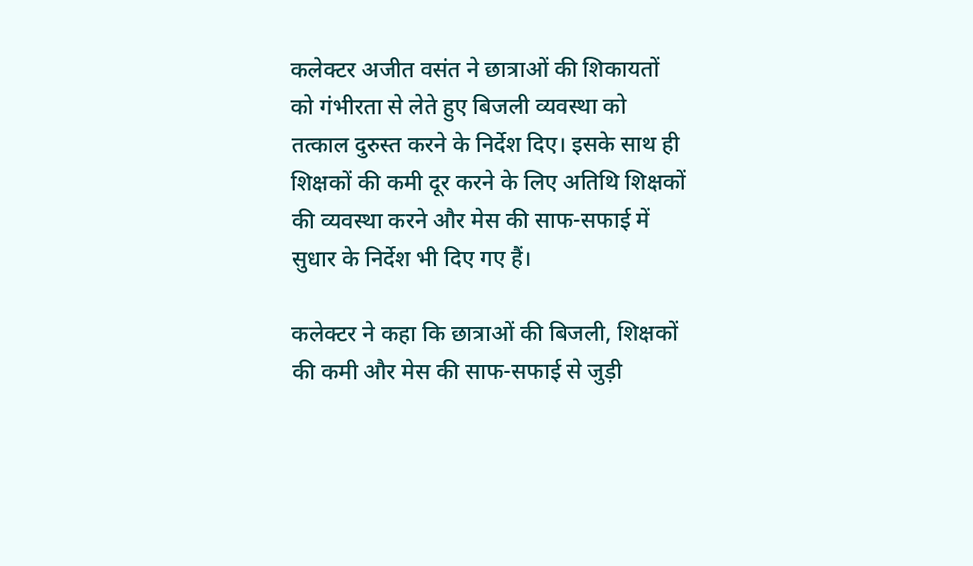कलेक्टर अजीत वसंत ने छात्राओं की शिकायतों को गंभीरता से लेते हुए बिजली व्यवस्था को तत्काल दुरुस्त करने के निर्देश दिए। इसके साथ ही शिक्षकों की कमी दूर करने के लिए अतिथि शिक्षकों की व्यवस्था करने और मेस की साफ-सफाई में सुधार के निर्देश भी दिए गए हैं।

कलेक्टर ने कहा कि छात्राओं की बिजली, शिक्षकों की कमी और मेस की साफ-सफाई से जुड़ी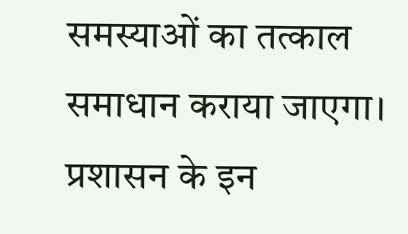समस्याओं का तत्काल समाधान कराया जाएगा। प्रशासन के इन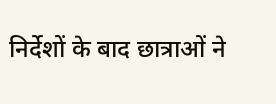निर्देशों के बाद छात्राओं ने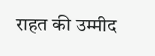राहत की उम्मीद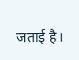जताई है।